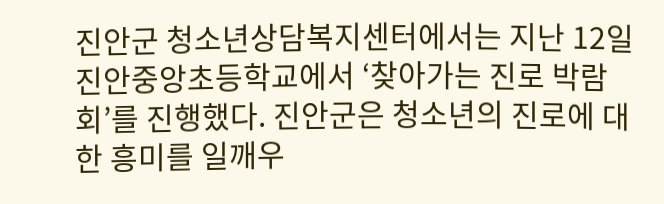진안군 청소년상담복지센터에서는 지난 12일 진안중앙초등학교에서 ‘찾아가는 진로 박람회’를 진행했다. 진안군은 청소년의 진로에 대한 흥미를 일깨우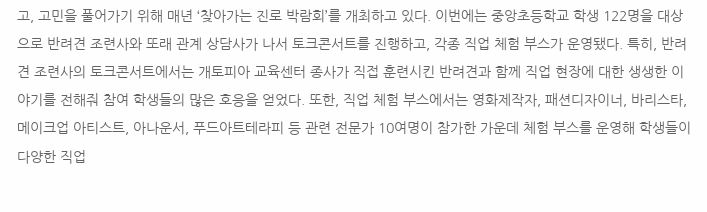고, 고민을 풀어가기 위해 매년 ‘찾아가는 진로 박람회’를 개최하고 있다. 이번에는 중앙초등학교 학생 122명을 대상으로 반려견 조련사와 또래 관계 상담사가 나서 토크콘서트를 진행하고, 각종 직업 체험 부스가 운영됐다. 특히, 반려견 조련사의 토크콘서트에서는 개토피아 교육센터 종사가 직접 훈련시킨 반려견과 함께 직업 현장에 대한 생생한 이야기를 전해줘 참여 학생들의 많은 호응을 얻었다. 또한, 직업 체험 부스에서는 영화제작자, 패션디자이너, 바리스타, 메이크업 아티스트, 아나운서, 푸드아트테라피 등 관련 전문가 10여명이 참가한 가운데 체험 부스를 운영해 학생들이 다양한 직업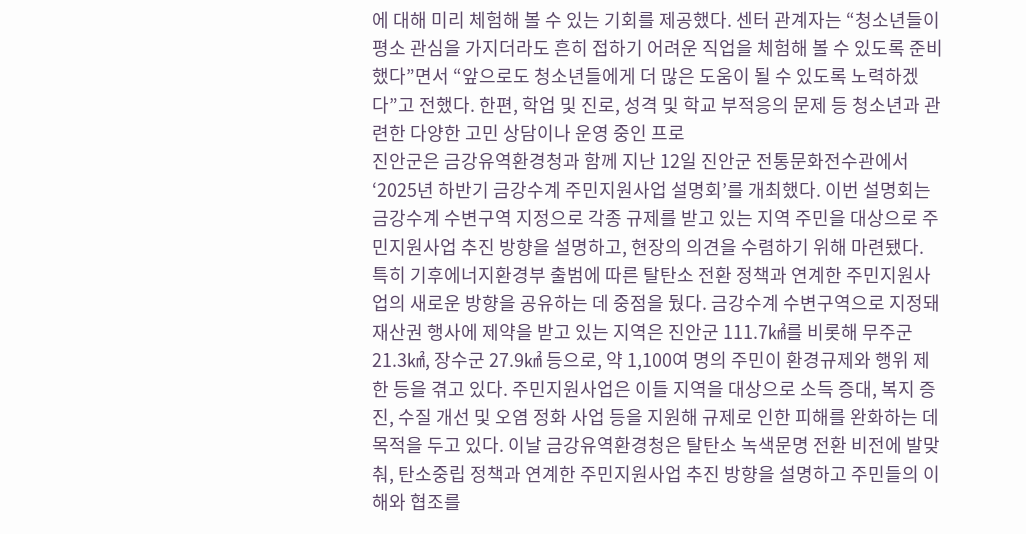에 대해 미리 체험해 볼 수 있는 기회를 제공했다. 센터 관계자는 “청소년들이 평소 관심을 가지더라도 흔히 접하기 어려운 직업을 체험해 볼 수 있도록 준비했다”면서 “앞으로도 청소년들에게 더 많은 도움이 될 수 있도록 노력하겠다”고 전했다. 한편, 학업 및 진로, 성격 및 학교 부적응의 문제 등 청소년과 관련한 다양한 고민 상담이나 운영 중인 프로
진안군은 금강유역환경청과 함께 지난 12일 진안군 전통문화전수관에서 ‘2025년 하반기 금강수계 주민지원사업 설명회’를 개최했다. 이번 설명회는 금강수계 수변구역 지정으로 각종 규제를 받고 있는 지역 주민을 대상으로 주민지원사업 추진 방향을 설명하고, 현장의 의견을 수렴하기 위해 마련됐다. 특히 기후에너지환경부 출범에 따른 탈탄소 전환 정책과 연계한 주민지원사업의 새로운 방향을 공유하는 데 중점을 뒀다. 금강수계 수변구역으로 지정돼 재산권 행사에 제약을 받고 있는 지역은 진안군 111.7㎢를 비롯해 무주군 21.3㎢, 장수군 27.9㎢ 등으로, 약 1,100여 명의 주민이 환경규제와 행위 제한 등을 겪고 있다. 주민지원사업은 이들 지역을 대상으로 소득 증대, 복지 증진, 수질 개선 및 오염 정화 사업 등을 지원해 규제로 인한 피해를 완화하는 데 목적을 두고 있다. 이날 금강유역환경청은 탈탄소 녹색문명 전환 비전에 발맞춰, 탄소중립 정책과 연계한 주민지원사업 추진 방향을 설명하고 주민들의 이해와 협조를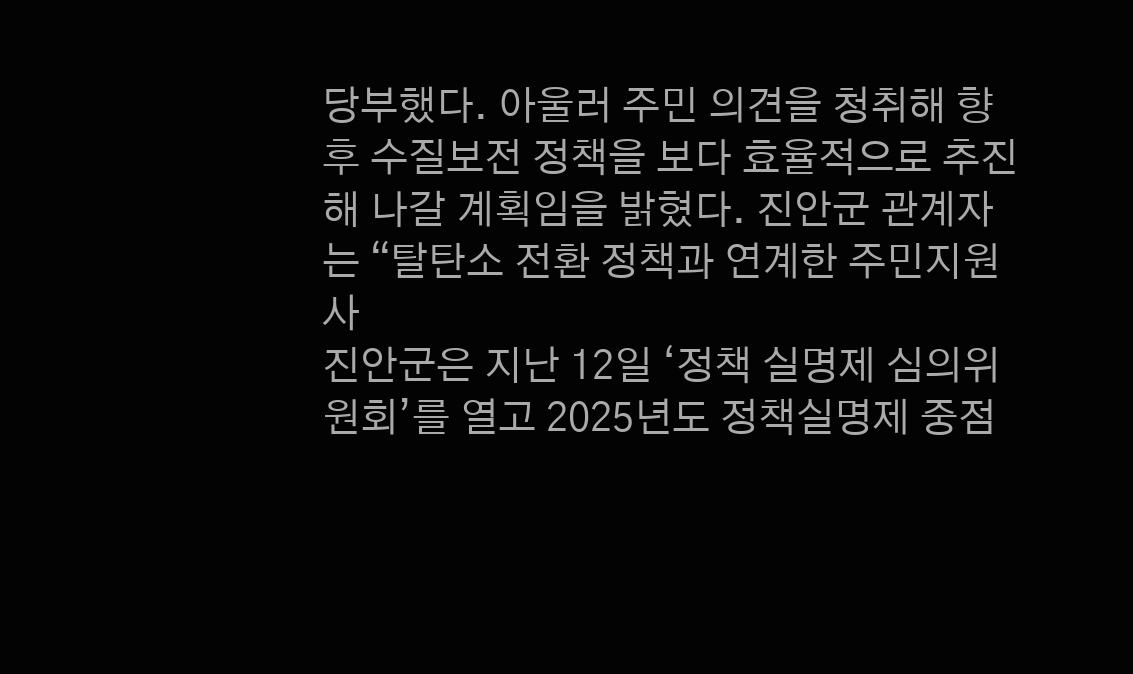당부했다. 아울러 주민 의견을 청취해 향후 수질보전 정책을 보다 효율적으로 추진해 나갈 계획임을 밝혔다. 진안군 관계자는 “탈탄소 전환 정책과 연계한 주민지원사
진안군은 지난 12일 ‘정책 실명제 심의위원회’를 열고 2025년도 정책실명제 중점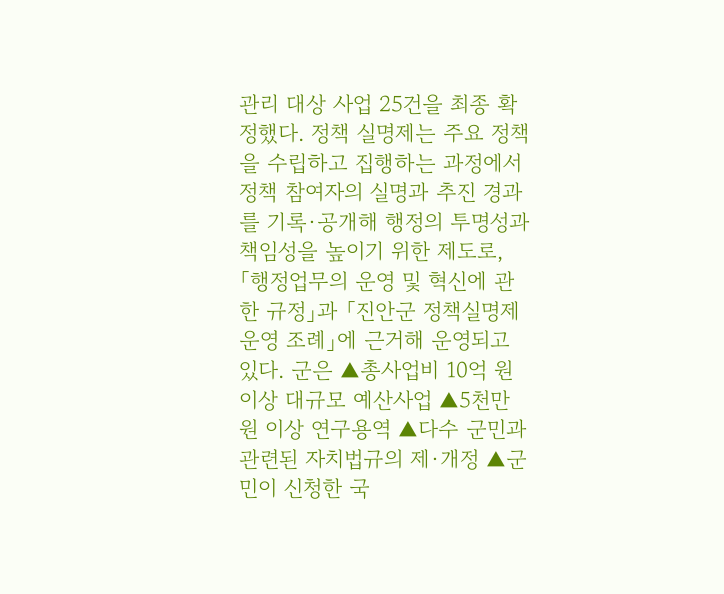관리 대상 사업 25건을 최종 확정했다. 정책 실명제는 주요 정책을 수립하고 집행하는 과정에서 정책 참여자의 실명과 추진 경과를 기록·공개해 행정의 투명성과 책임성을 높이기 위한 제도로, 「행정업무의 운영 및 혁신에 관한 규정」과 「진안군 정책실명제 운영 조례」에 근거해 운영되고 있다. 군은 ▲총사업비 10억 원 이상 대규모 예산사업 ▲5천만 원 이상 연구용역 ▲다수 군민과 관련된 자치법규의 제·개정 ▲군민이 신청한 국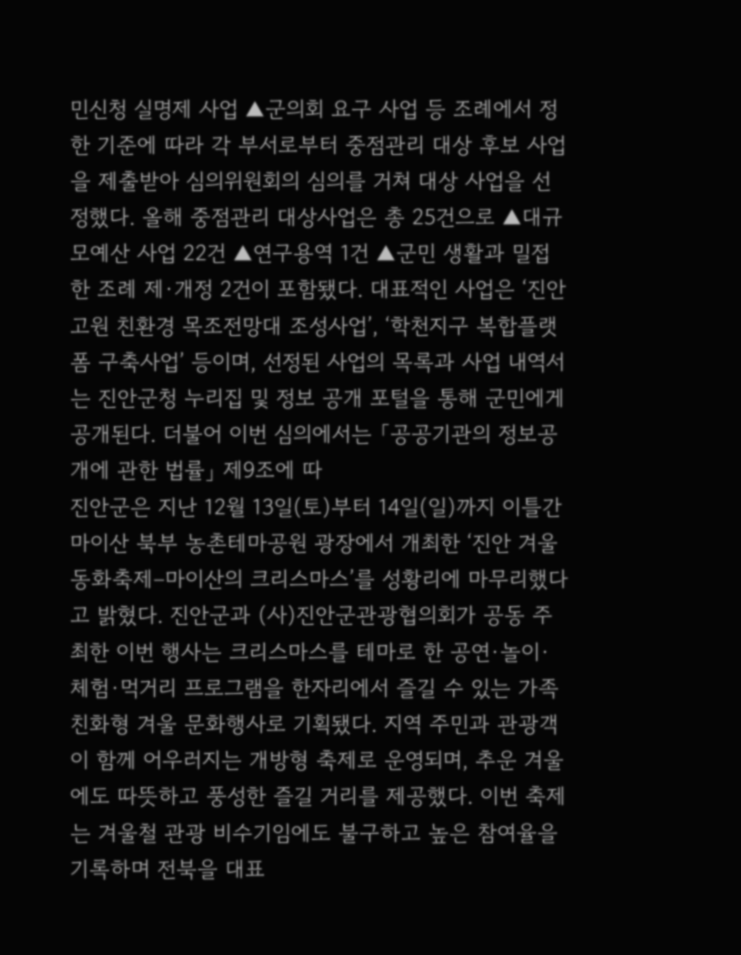민신청 실명제 사업 ▲군의회 요구 사업 등 조례에서 정한 기준에 따라 각 부서로부터 중점관리 대상 후보 사업을 제출받아 심의위원회의 심의를 거쳐 대상 사업을 선정했다. 올해 중점관리 대상사업은 총 25건으로 ▲대규모예산 사업 22건 ▲연구용역 1건 ▲군민 생활과 밀접한 조례 제·개정 2건이 포함됐다. 대표적인 사업은 ‘진안고원 친환경 목조전망대 조성사업’, ‘학천지구 복합플랫폼 구축사업’ 등이며, 선정된 사업의 목록과 사업 내역서는 진안군청 누리집 및 정보 공개 포털을 통해 군민에게 공개된다. 더불어 이번 심의에서는 「공공기관의 정보공개에 관한 법률」 제9조에 따
진안군은 지난 12월 13일(토)부터 14일(일)까지 이틀간 마이산 북부 농촌테마공원 광장에서 개최한 ‘진안 겨울동화축제–마이산의 크리스마스’를 성황리에 마무리했다고 밝혔다. 진안군과 (사)진안군관광협의회가 공동 주최한 이번 행사는 크리스마스를 테마로 한 공연·놀이·체험·먹거리 프로그램을 한자리에서 즐길 수 있는 가족친화형 겨울 문화행사로 기획됐다. 지역 주민과 관광객이 함께 어우러지는 개방형 축제로 운영되며, 추운 겨울에도 따뜻하고 풍성한 즐길 거리를 제공했다. 이번 축제는 겨울철 관광 비수기임에도 불구하고 높은 참여율을 기록하며 전북을 대표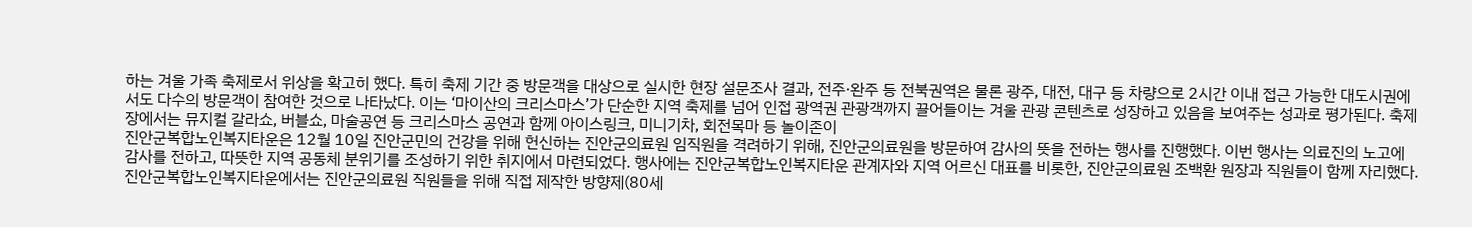하는 겨울 가족 축제로서 위상을 확고히 했다. 특히 축제 기간 중 방문객을 대상으로 실시한 현장 설문조사 결과, 전주·완주 등 전북권역은 물론 광주, 대전, 대구 등 차량으로 2시간 이내 접근 가능한 대도시권에서도 다수의 방문객이 참여한 것으로 나타났다. 이는 ‘마이산의 크리스마스’가 단순한 지역 축제를 넘어 인접 광역권 관광객까지 끌어들이는 겨울 관광 콘텐츠로 성장하고 있음을 보여주는 성과로 평가된다. 축제장에서는 뮤지컬 갈라쇼, 버블쇼, 마술공연 등 크리스마스 공연과 함께 아이스링크, 미니기차, 회전목마 등 놀이존이
진안군복합노인복지타운은 12월 10일 진안군민의 건강을 위해 헌신하는 진안군의료원 임직원을 격려하기 위해, 진안군의료원을 방문하여 감사의 뜻을 전하는 행사를 진행했다. 이번 행사는 의료진의 노고에 감사를 전하고, 따뜻한 지역 공동체 분위기를 조성하기 위한 취지에서 마련되었다. 행사에는 진안군복합노인복지타운 관계자와 지역 어르신 대표를 비롯한, 진안군의료원 조백환 원장과 직원들이 함께 자리했다. 진안군복합노인복지타운에서는 진안군의료원 직원들을 위해 직접 제작한 방향제(80세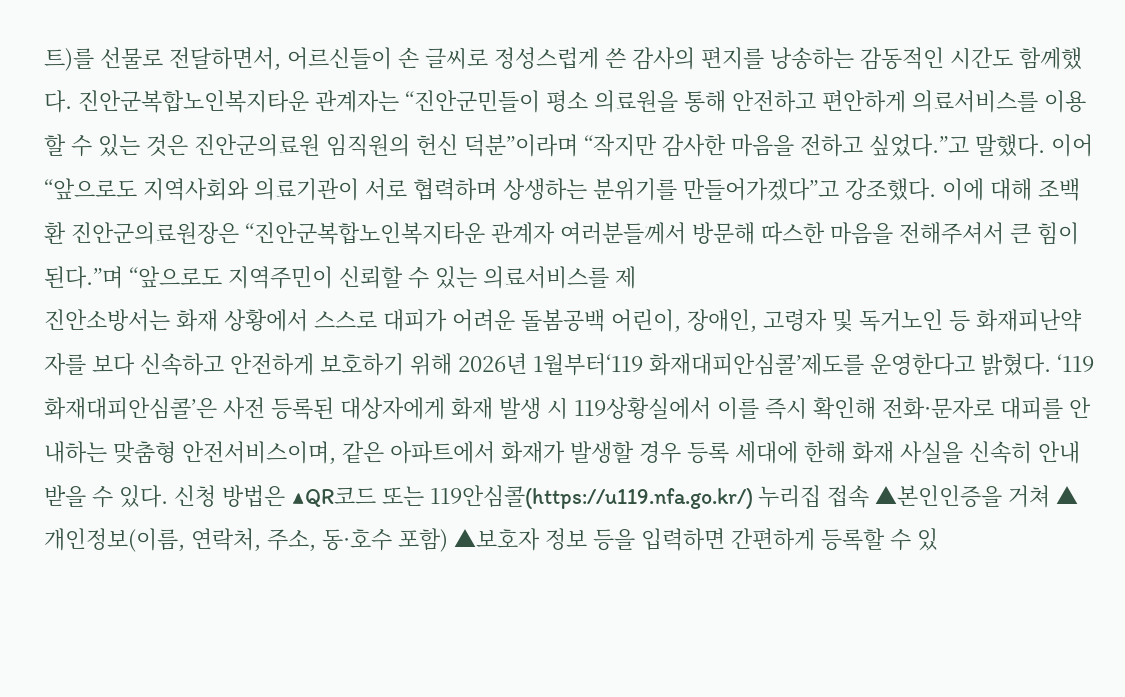트)를 선물로 전달하면서, 어르신들이 손 글씨로 정성스럽게 쓴 감사의 편지를 낭송하는 감동적인 시간도 함께했다. 진안군복합노인복지타운 관계자는 “진안군민들이 평소 의료원을 통해 안전하고 편안하게 의료서비스를 이용할 수 있는 것은 진안군의료원 임직원의 헌신 덕분”이라며 “작지만 감사한 마음을 전하고 싶었다.”고 말했다. 이어 “앞으로도 지역사회와 의료기관이 서로 협력하며 상생하는 분위기를 만들어가겠다”고 강조했다. 이에 대해 조백환 진안군의료원장은 “진안군복합노인복지타운 관계자 여러분들께서 방문해 따스한 마음을 전해주셔서 큰 힘이 된다.”며 “앞으로도 지역주민이 신뢰할 수 있는 의료서비스를 제
진안소방서는 화재 상황에서 스스로 대피가 어려운 돌봄공백 어린이, 장애인, 고령자 및 독거노인 등 화재피난약자를 보다 신속하고 안전하게 보호하기 위해 2026년 1월부터‘119 화재대피안심콜’제도를 운영한다고 밝혔다. ‘119 화재대피안심콜’은 사전 등록된 대상자에게 화재 발생 시 119상황실에서 이를 즉시 확인해 전화·문자로 대피를 안내하는 맞춤형 안전서비스이며, 같은 아파트에서 화재가 발생할 경우 등록 세대에 한해 화재 사실을 신속히 안내받을 수 있다. 신청 방법은 ▲QR코드 또는 119안심콜(https://u119.nfa.go.kr/) 누리집 접속 ▲본인인증을 거쳐 ▲개인정보(이름, 연락처, 주소, 동·호수 포함) ▲보호자 정보 등을 입력하면 간편하게 등록할 수 있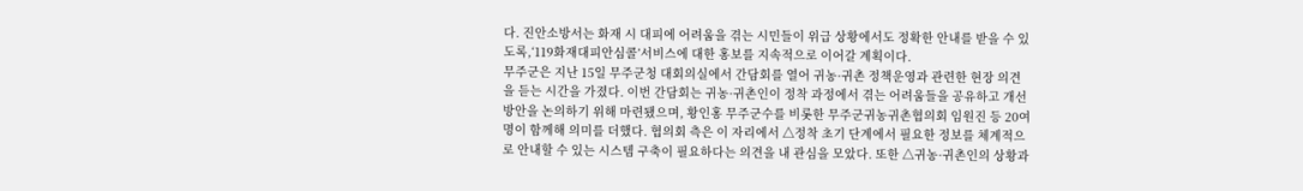다. 진안소방서는 화재 시 대피에 어려움을 겪는 시민들이 위급 상황에서도 정확한 안내를 받을 수 있도록,‘119화재대피안심콜’서비스에 대한 홍보를 지속적으로 이어갈 계획이다.
무주군은 지난 15일 무주군청 대회의실에서 간담회를 열어 귀농·귀촌 정책운영과 관련한 현장 의견을 듣는 시간을 가졌다. 이번 간담회는 귀농·귀촌인이 정착 과정에서 겪는 어려움들을 공유하고 개선 방안을 논의하기 위해 마련됐으며, 황인홍 무주군수를 비롯한 무주군귀농귀촌협의회 임원진 등 20여 명이 함께해 의미를 더했다. 협의회 측은 이 자리에서 △정착 초기 단계에서 필요한 정보를 체계적으로 안내할 수 있는 시스템 구축이 필요하다는 의견을 내 관심을 모았다. 또한 △귀농·귀촌인의 상황과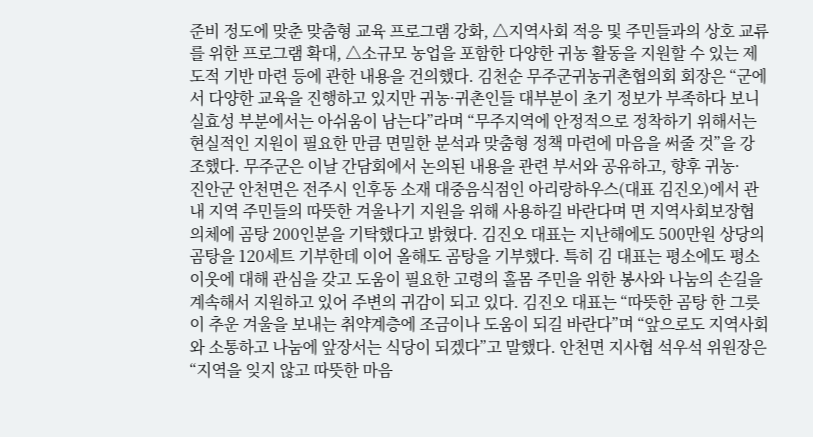준비 정도에 맞춘 맞춤형 교육 프로그램 강화, △지역사회 적응 및 주민들과의 상호 교류를 위한 프로그램 확대, △소규모 농업을 포함한 다양한 귀농 활동을 지원할 수 있는 제도적 기반 마련 등에 관한 내용을 건의했다. 김천순 무주군귀농귀촌협의회 회장은 “군에서 다양한 교육을 진행하고 있지만 귀농·귀촌인들 대부분이 초기 정보가 부족하다 보니 실효성 부분에서는 아쉬움이 남는다”라며 “무주지역에 안정적으로 정착하기 위해서는 현실적인 지원이 필요한 만큼 면밀한 분석과 맞춤형 정책 마련에 마음을 써줄 것”을 강조했다. 무주군은 이날 간담회에서 논의된 내용을 관련 부서와 공유하고, 향후 귀농·
진안군 안천면은 전주시 인후동 소재 대중음식점인 아리랑하우스(대표 김진오)에서 관내 지역 주민들의 따뜻한 겨울나기 지원을 위해 사용하길 바란다며 면 지역사회보장협의체에 곰탕 200인분을 기탁했다고 밝혔다. 김진오 대표는 지난해에도 500만원 상당의 곰탕을 120세트 기부한데 이어 올해도 곰탕을 기부했다. 특히 김 대표는 평소에도 평소 이웃에 대해 관심을 갖고 도움이 필요한 고령의 홀몸 주민을 위한 봉사와 나눔의 손길을 계속해서 지원하고 있어 주변의 귀감이 되고 있다. 김진오 대표는 “따뜻한 곰탕 한 그릇이 추운 겨울을 보내는 취약계층에 조금이나 도움이 되길 바란다”며 “앞으로도 지역사회와 소통하고 나눔에 앞장서는 식당이 되겠다”고 말했다. 안천면 지사협 석우석 위원장은 “지역을 잊지 않고 따뜻한 마음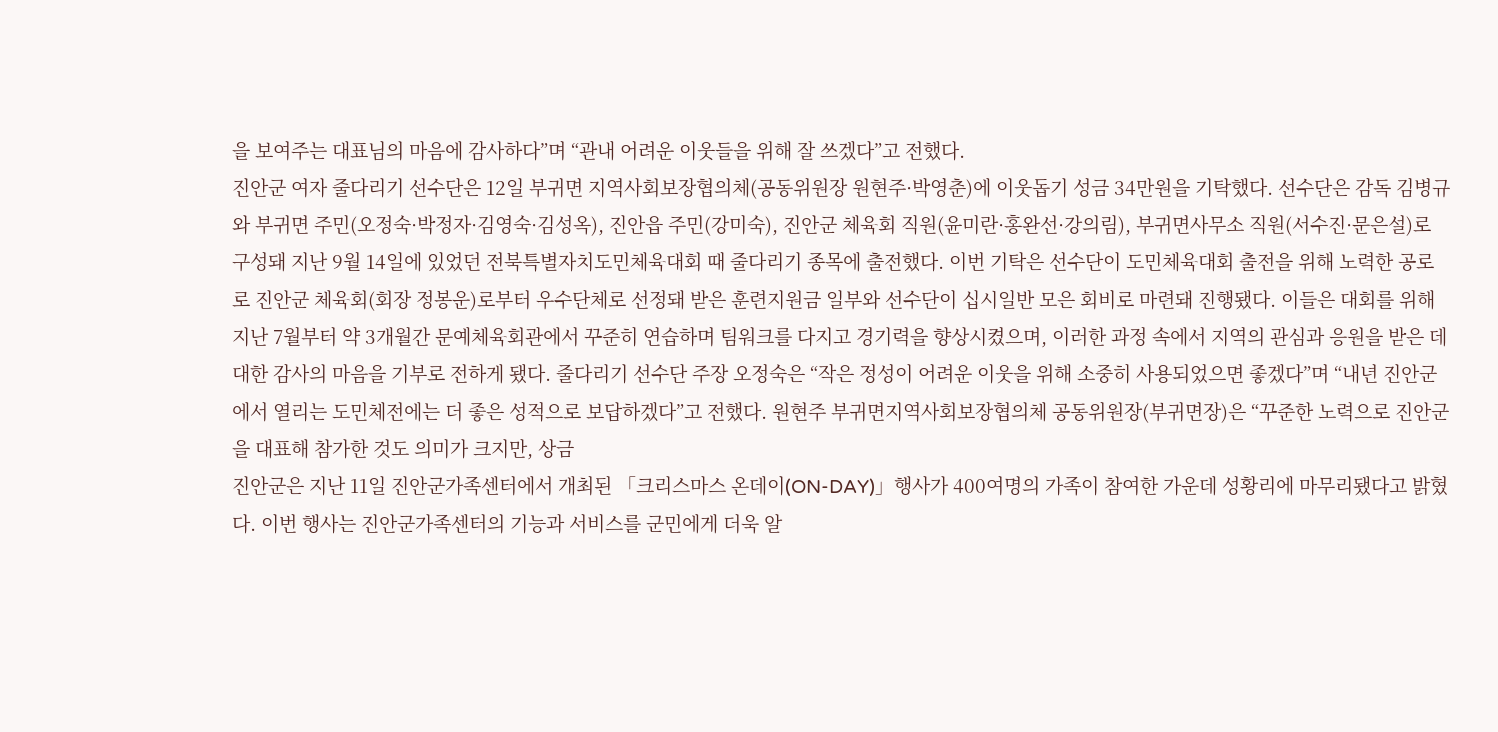을 보여주는 대표님의 마음에 감사하다”며 “관내 어려운 이웃들을 위해 잘 쓰겠다”고 전했다.
진안군 여자 줄다리기 선수단은 12일 부귀면 지역사회보장협의체(공동위원장 원현주·박영춘)에 이웃돕기 성금 34만원을 기탁했다. 선수단은 감독 김병규와 부귀면 주민(오정숙·박정자·김영숙·김성옥), 진안읍 주민(강미숙), 진안군 체육회 직원(윤미란·홍완선·강의림), 부귀면사무소 직원(서수진·문은설)로 구성돼 지난 9월 14일에 있었던 전북특별자치도민체육대회 때 줄다리기 종목에 출전했다. 이번 기탁은 선수단이 도민체육대회 출전을 위해 노력한 공로로 진안군 체육회(회장 정봉운)로부터 우수단체로 선정돼 받은 훈련지원금 일부와 선수단이 십시일반 모은 회비로 마련돼 진행됐다. 이들은 대회를 위해 지난 7월부터 약 3개월간 문예체육회관에서 꾸준히 연습하며 팀워크를 다지고 경기력을 향상시켰으며, 이러한 과정 속에서 지역의 관심과 응원을 받은 데 대한 감사의 마음을 기부로 전하게 됐다. 줄다리기 선수단 주장 오정숙은 “작은 정성이 어려운 이웃을 위해 소중히 사용되었으면 좋겠다”며 “내년 진안군에서 열리는 도민체전에는 더 좋은 성적으로 보답하겠다”고 전했다. 원현주 부귀면지역사회보장협의체 공동위원장(부귀면장)은 “꾸준한 노력으로 진안군을 대표해 참가한 것도 의미가 크지만, 상금
진안군은 지난 11일 진안군가족센터에서 개최된 「크리스마스 온데이(ON-DAY)」행사가 400여명의 가족이 참여한 가운데 성황리에 마무리됐다고 밝혔다. 이번 행사는 진안군가족센터의 기능과 서비스를 군민에게 더욱 알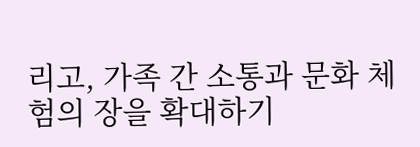리고, 가족 간 소통과 문화 체험의 장을 확대하기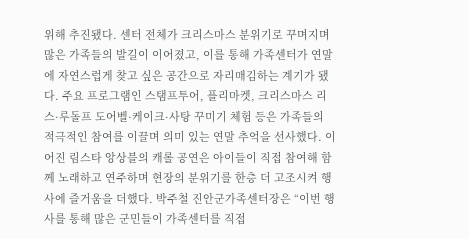위해 추진됐다. 센터 전체가 크리스마스 분위기로 꾸며지며 많은 가족들의 발길이 이어졌고, 이를 통해 가족센터가 연말에 자연스럽게 찾고 싶은 공간으로 자리매김하는 계기가 됐다. 주요 프로그램인 스탬프투어, 플리마켓, 크리스마스 리스·루돌프 도어벨·케이크·사탕 꾸미기 체험 등은 가족들의 적극적인 참여를 이끌며 의미 있는 연말 추억을 선사했다. 이어진 림스타 앙상블의 캐롤 공연은 아이들이 직접 참여해 함께 노래하고 연주하며 현장의 분위기를 한층 더 고조시켜 행사에 즐거움을 더했다. 박주철 진안군가족센터장은 “이번 행사를 통해 많은 군민들이 가족센터를 직접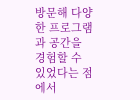방문해 다양한 프로그램과 공간을 경험할 수 있었다는 점에서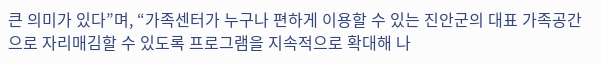큰 의미가 있다”며, “가족센터가 누구나 편하게 이용할 수 있는 진안군의 대표 가족공간으로 자리매김할 수 있도록 프로그램을 지속적으로 확대해 나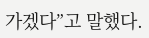가겠다”고 말했다.